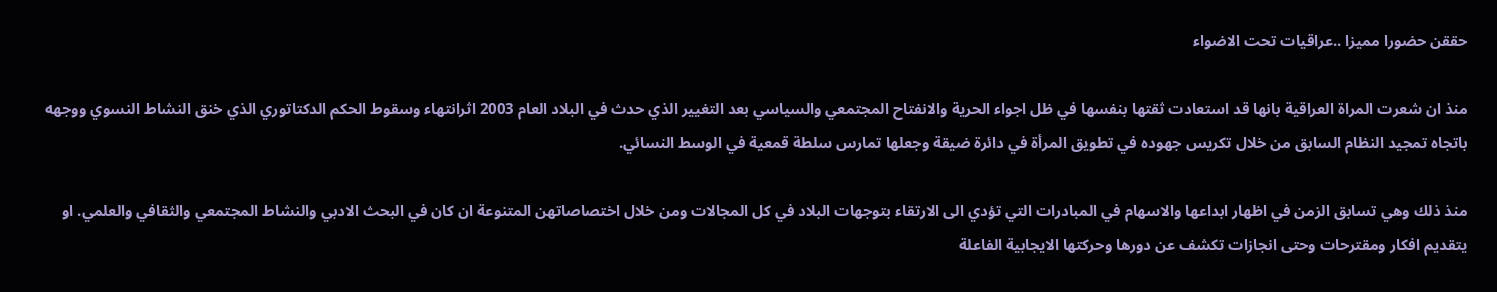حققن حضورا مميزا ..عراقيات تحت الاضواء

منذ ان شعرت المراة العراقية بانها قد استعادت ثقتها بنفسها في ظل اجواء الحرية والانفتاح المجتمعي والسياسي بعد التغيير الذي حدث في البلاد العام 2003 اثرانتهاء وسقوط الحكم الدكتاتوري الذي خنق النشاط النسوي ووجهه باتجاه تمجيد النظام السابق من خلال تكريس جهوده في تطويق المرأة في دائرة ضيقة وجعلها تمارس سلطة قمعية في الوسط النسائي.

منذ ذلك وهي تسابق الزمن في اظهار ابداعها والاسهام في المبادرات التي تؤدي الى الارتقاء بتوجهات البلاد في كل المجالات ومن خلال اختصاصاتهن المتنوعة ان كان في البحث الادبي والنشاط المجتمعي والثقافي والعلمي. او يتقديم افكار ومقترحات وحتى انجازات تكشف عن دورها وحركتها الايجابية الفاعلة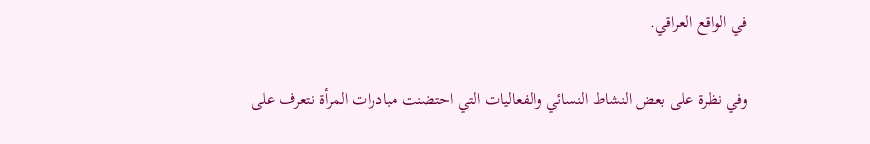في الواقع العراقي.

وفي نظرة على بعض النشاط النسائي والفعاليات التي احتضنت مبادرات المرأة نتعرف على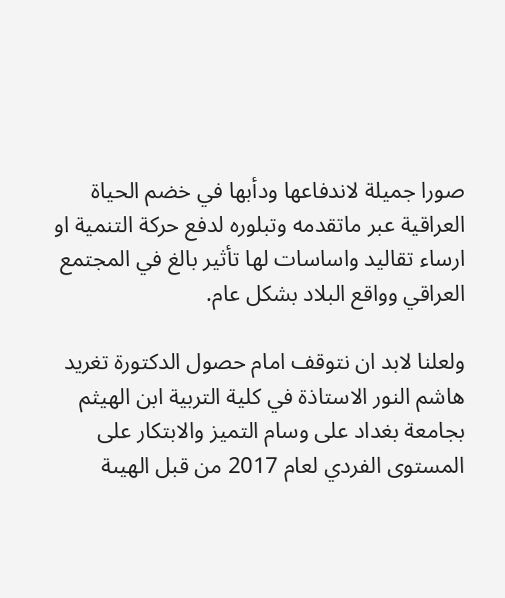صورا جميلة لاندفاعها ودأبها في خضم الحياة العراقية عبر ماتقدمه وتبلوره لدفع حركة التنمية او ارساء تقاليد واساسات لها تأثير بالغ في المجتمع العراقي وواقع البلاد بشكل عام.

ولعلنا لابد ان نتوقف امام حصول الدكتورة تغريد هاشم النور الاستاذة في كلية التربية ابن الهيثم بجامعة بغداد على وسام التميز والابتكار على المستوى الفردي لعام 2017 من قبل الهيىة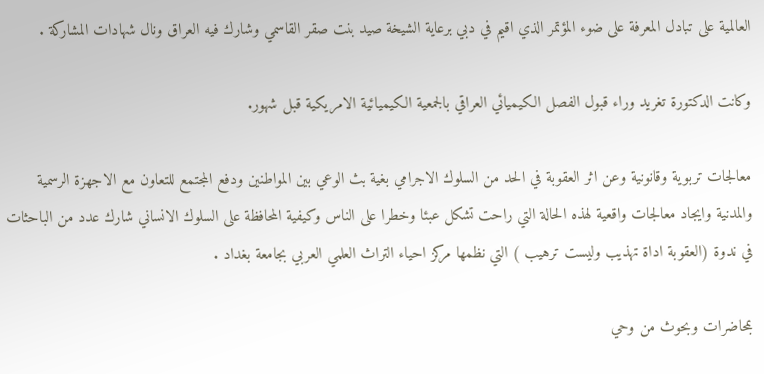العالمية على تبادل المعرفة على ضوء المؤتمر الذي اقيم في دبي برعاية الشيخة صيد بنت صقر القاسمي وشارك فيه العراق ونال شهادات المشاركة .

وكانت الدكتورة تغريد وراء قبول الفصل الكيميائي العراقي بالجمعية الكيميائية الامريكية قبل شهور.

معالجات تربوية وقانونية وعن اثر العقوبة في الحد من السلوك الاجرامي بغية بث الوعي بين المواطنين ودفع المجتمع للتعاون مع الاجهزة الرسمية والمدنية وايجاد معالجات واقعية لهذه الحالة التي راحت تشكل عبئا وخطرا على الناس وكيفية المحافظة على السلوك الانساني شارك عدد من الباحثات في ندوة (العقوبة اداة تهذيب وليست ترهيب ) التي نظمها مركز احياء التراث العلمي العربي بجامعة بغداد .

بمحاضرات وبحوث من وحي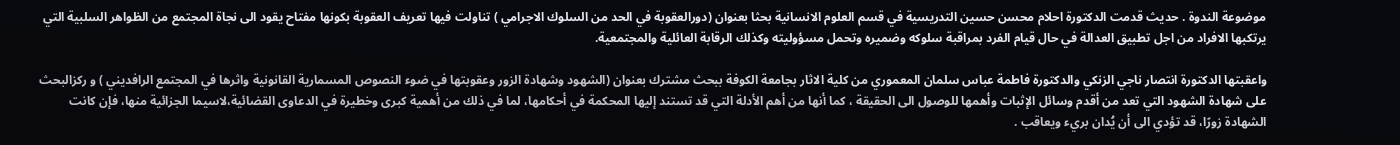موضوعة الندوة . حديث قدمت الدكتورة احلام محسن حسين التدريسية في قسم العلوم الانسانية بحثا بعنوان (دورالعقوبة في الحد من السلوك الاجرامي ) تناولت فيها تعريف العقوبة بكونها مفتاح يقود الى نجاة المجتمع من الظواهر السلبية التي يرتكبها الافراد من اجل تطبيق العدالة في حال قيام الفرد بمراقبة سلوكه وضميره وتحمل مسؤوليته وكذلك الرقابة العائلية والمجتمعية.

واعقبتها الدكتورة انتصار ناجي الزنكي والدكتورة فاطمة عباس سلمان المعموري من كلية الاثار بجامعة الكوفة ببحث مشترك بعنوان (الشهود وشهادة الزور وعقوبتها في ضوء النصوص المسمارية القانونية واثرها في المجتمع الرافديني ) و ركزالبحث على شهادة الشهود التي تعد من أقدم وسائل الإثبات وأهمها للوصول الى الحقيقة ، كما أنها من أهم الأدلة التي قد تستند إليها المحكمة في أحكامها، لما في ذلك من أهمية كبرى وخطيرة في الدعاوى القضائية،لاسيما الجزائية منها، فإن كانت الشهادة زورًا، قد تؤدي الى أن يُدان بريء ويعاقب .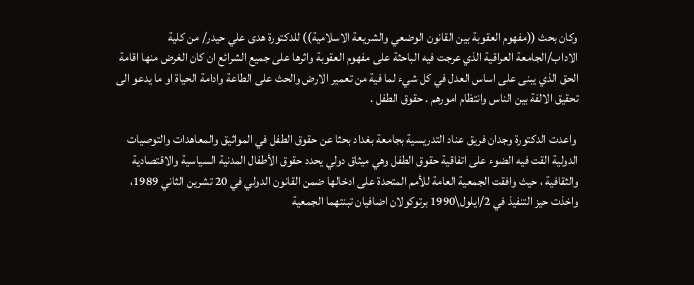وكان بحث ((مفهوم العقوبة بين القانون الوضعي والشريعة الاسلامية)) للدكتورة هدى علي حيدر/ من كلية الاداب/الجامعة العراقية الذي عرجت فيه الباحثة على مفهوم العقوبة واثرها على جميع الشرائع ان كان الغرض منها اقامة الحق الذي يبنى على اساس العدل في كل شيء لما فية من تعمير الارض والحث على الطاعة وادامة الحياة او ما يدعو الى تحقيق الالفة بين الناس وانتظام امورهم . حقوق الطفل .

 واعدت الدكتورة وجدان فريق عناد التدريسية بجامعة بغداد بحثا عن حقوق الطفل في المواثيق والمعاهدات والتوصيات الدولية القت فيه الضوء على اتفاقية حقوق الطفل وهي ميثاق دولي يحدد حقوق الأطفال المدنية السياسية والاقتصادية والثقافية ، حيث وافقت الجمعية العامة للأمم المتحدة على ادخالها ضمن القانون الدولي في 20 تشرين الثاني 1989، واخذت حيز التنفيذ في 2/ايلول\1990 برتوكولان اضافيان تبنتهما الجمعية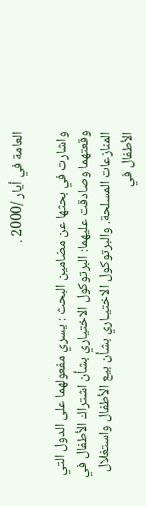العامة في أيار /2000 .

واشارت في بحثها عن مضامين البحث : يسري مفعولهما على الدول التي وقعتهما وصادقت عليهما: البرتوكول الاختياري بشأن اشتراك الأطفال في المنازعات المسلحة. والبرتوكول الاختيـاري بشأن بيع الأطفال واستغلال الأطفال في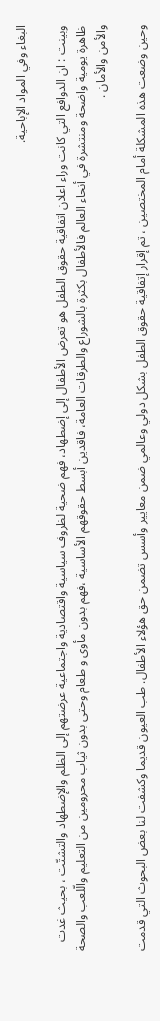البغاء وفي المواد الإباحية.

وبينت : ان الدوافع التي كانت وراء اعلان اتفاقية حقوق الطفل هو تعرض الأطفال إلى إضطهاد، فهم ضحية لظروف سياسية واقتصادية واجتماعية عرضتهم إلى الظلم والإضطهاد والتشتّت ، بحيث غدت ظاهرة يومية واضحة ومنتشرة في أنحاء العالم فالأطفال بكثرة بالشوراع والطرقات العامة، فاقدين أبسط حقوقهم الأساسية ،فهم بدون مأوى و طعام وحتى بدون ثياب محرومين من التعليم والّلعب والصحة والأمن والأمان .

وحين وضعت هذه المشكلة أمام المختصين ، تم إقرار إتفاقية حقوق الطفل بشكل دولي وعالمي ضمن معايير وأسس تضمن حق هؤلاء الأطفال. طب العيون قديما وكشفت لنا بعض البحوث التي قدمت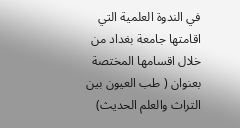في الندوة العلمية التي اقامتها جامعة بغداد من خلال اقسامها المختصة بعنوان ( طب العيون بين التراث والعلم الحديث)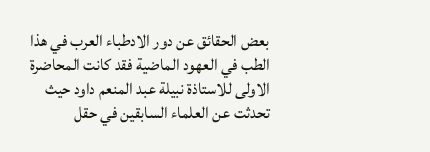بعض الحقائق عن دور الادطباء العرب في هذا الطب في العهود الماضية فقد كانت المحاضرة الاولى للاستاذة نبيلة عبد المنعم داود حيث تحدثت عن العلماء السابقين في حقل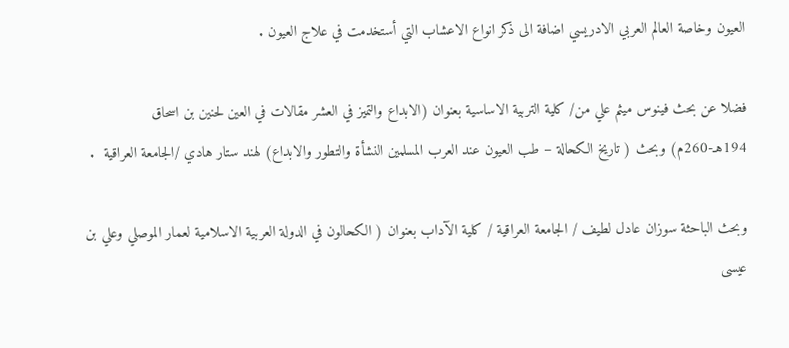العيون وخاصة العالم العربي الادريسي اضافة الى ذكر انواع الاعشاب التي أستخدمت في علاج العيون .

فضلا عن بحث فينوس ميثم علي من/ كلية التربية الاساسية بعنوان (الابداع والتميز في العشر مقالات في العين لحنين بن اسحاق 194هـ-260م) وبحث ( تاريخ الكحالة – طب العيون عند العرب المسلمين النشأة والتطور والابداع) لهند ستار هادي /الجامعة العراقية  .

وبحث الباحثة سوزان عادل لطيف / الجامعة العراقية / كلية الآداب بعنوان ( الكحالون في الدولة العربية الاسلامية لعمار الموصلي وعلي بن عيسى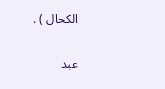الكحال ) .

عبد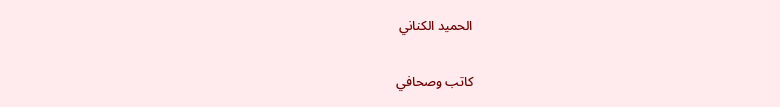الحميد الكناني

كاتب وصحافي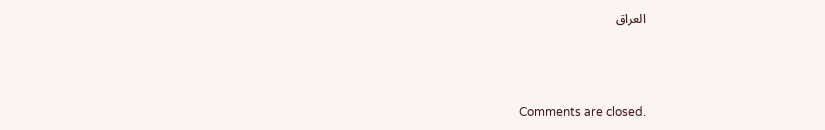العراق



Comments are closed.